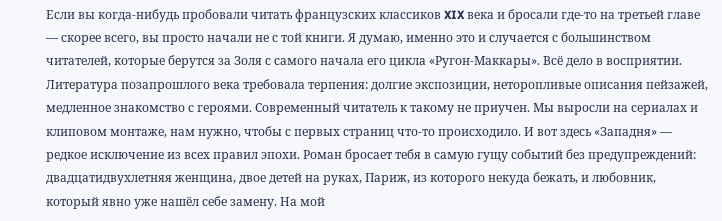Если вы когда-нибудь пробовали читать французских классиков XIX века и бросали где-то на третьей главе — скорее всего, вы просто начали не с той книги. Я думаю, именно это и случается с большинством читателей, которые берутся за Золя с самого начала его цикла «Ругон-Маккары». Всё дело в восприятии. Литература позапрошлого века требовала терпения: долгие экспозиции, неторопливые описания пейзажей, медленное знакомство с героями. Современный читатель к такому не приучен. Мы выросли на сериалах и клиповом монтаже, нам нужно, чтобы с первых страниц что-то происходило. И вот здесь «Западня» — редкое исключение из всех правил эпохи. Роман бросает тебя в самую гущу событий без предупреждений: двадцатидвухлетняя женщина, двое детей на руках, Париж, из которого некуда бежать, и любовник, который явно уже нашёл себе замену. На мой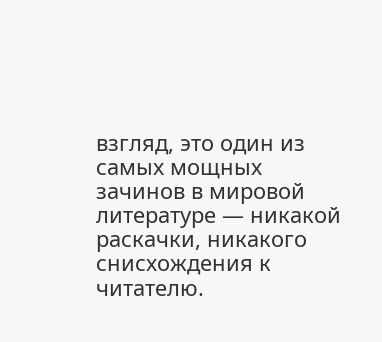взгляд, это один из самых мощных зачинов в мировой литературе — никакой раскачки, никакого снисхождения к читателю.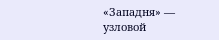«Западня» — узловой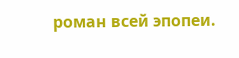роман всей эпопеи.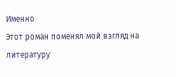Именно
Этот роман поменял мой взгляд на литературу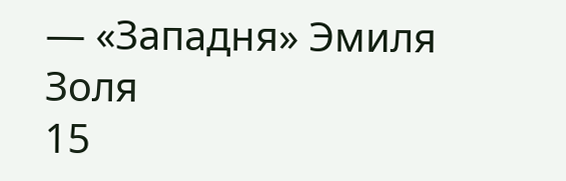— «Западня» Эмиля Золя
15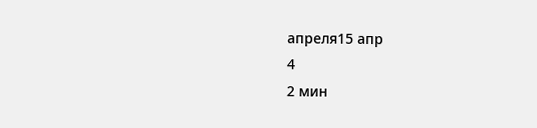апреля15 апр
4
2 мин